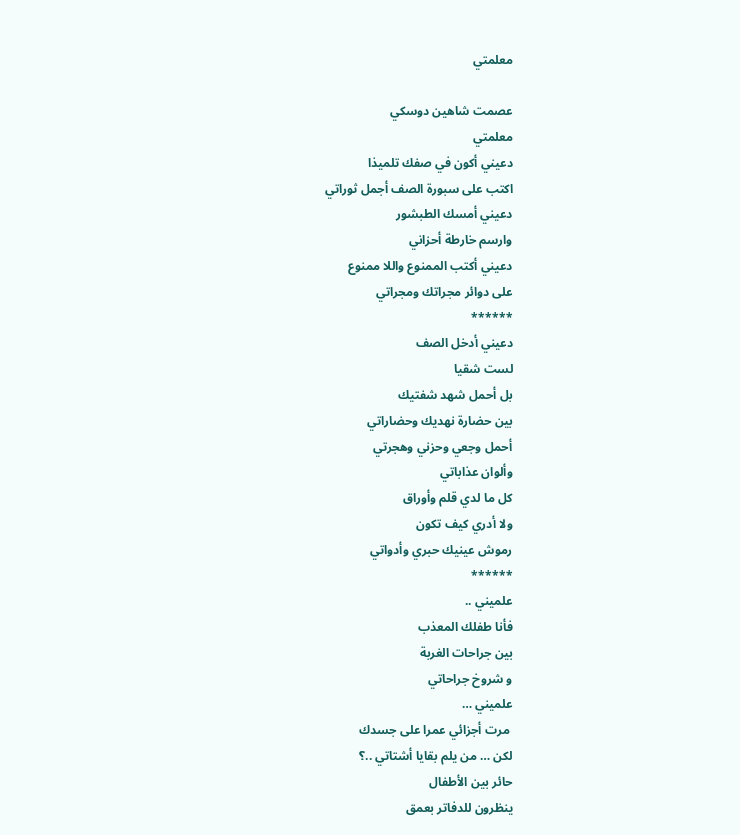معلمتي

عصمت شاهين دوسكي
معلمتي
دعيني أكون في صفك تلميذا
اكتب على سبورة الصف أجمل ثوراتي
دعيني أمسك الطبشور
وارسم خارطة أحزاني
دعيني أكتب الممنوع واللا ممنوع
على دوائر مجراتك ومجراتي
******
دعيني أدخل الصف
لست شقيا
بل أحمل شهد شفتيك
بين حضارة نهديك وحضاراتي
أحمل وجعي وحزني وهجرتي
وألوان عذاباتي
كل ما لدي قلم وأوراق
ولا أدري كيف تكون
رموش عينيك حبري وأدواتي
******
علميني ..
فأنا طفلك المعذب
بين جراحات الغربة
و شروخ جراحاتي
علميني …
 مرت أجزائي عمرا على جسدك
لكن … من يلم بقايا أشتاتي ..؟
حائر بين الأطفال
ينظرون للدفاتر بعمق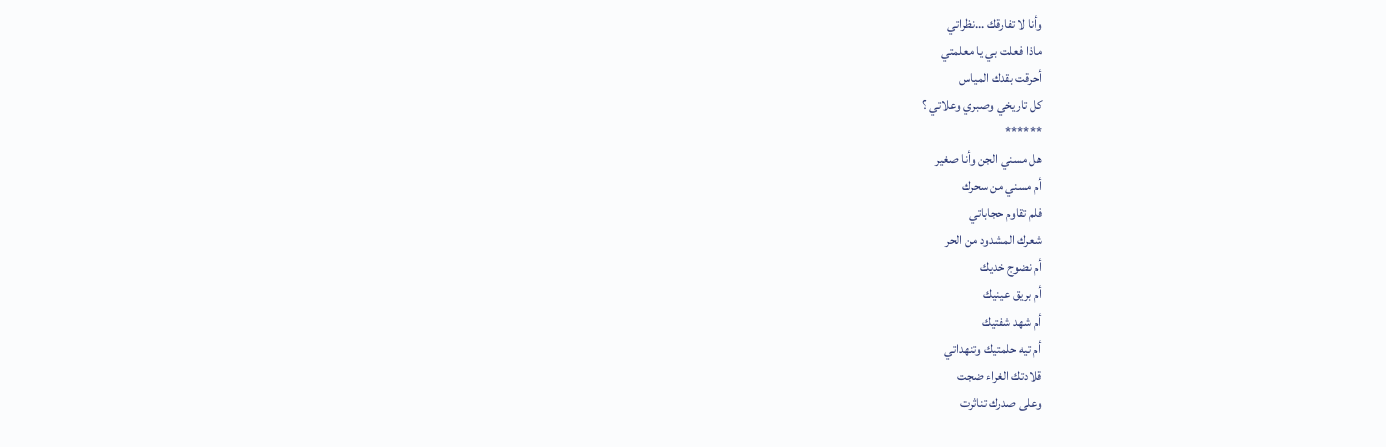وأنا لا تفارقك …نظراتي
ماذا فعلت بي يا معلمتي
أحرقت بقدك المياس
كل تاريخي وصبري وعلاتي ؟
******
هل مسني الجن وأنا صغير
أم مسني من سحرك
فلم تقاوم حجاباتي
شعرك المشدود من الحر
أم نضوج خديك
أم بريق عينيك
أم شهد شفتيك
أم تيه حلمتيك وتنهداتي
قلادتك الغراء ضجت
وعلى صدرك تناثرت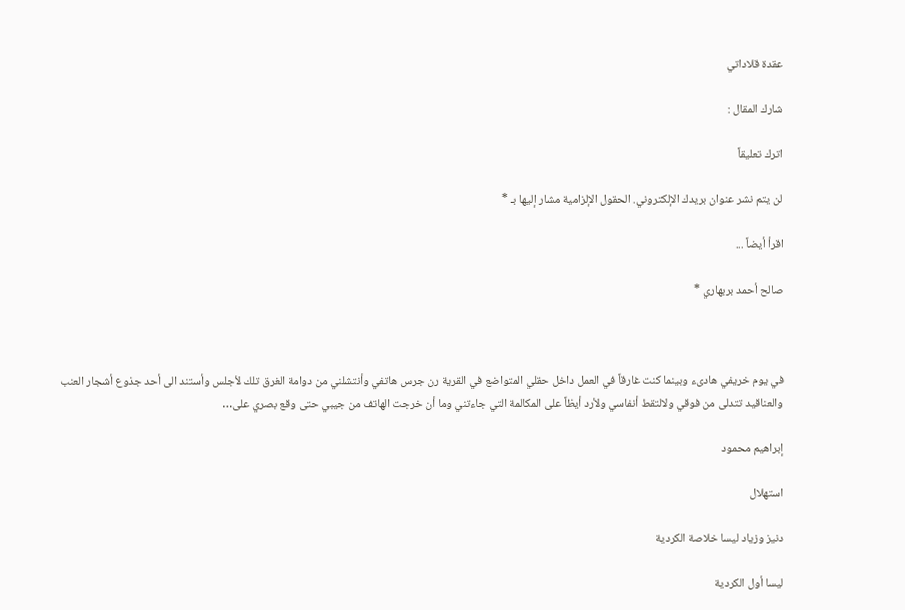عقدة قلاداتي

شارك المقال :

اترك تعليقاً

لن يتم نشر عنوان بريدك الإلكتروني. الحقول الإلزامية مشار إليها بـ *

اقرأ أيضاً ...

صالح أحمد بربهاري *



في يوم خريفي هادىء وبينما كنت غارقاً في العمل داخل حقلي المتواضع في القرية رن جرس هاتفي وأنتشلني من دوامة الغرق تلك لأجلس وأستند الى أحد جذوع أشجار العنب والعناقيد تتدلى من فوقي ولالتقط أنفاسي ولأرد أيظاً على المكالمة التي جاءتني وما أن خرجت الهاتف من جيبي حتى وقع بصري على…

إبراهيم محمود

استهلال

دنيز وزياد ليسا خلاصة الكردية

ليسا أول الكردية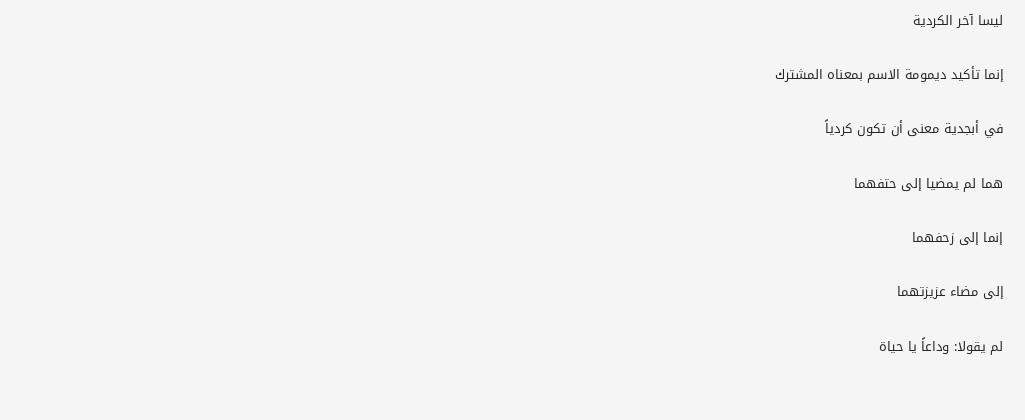ليسا آخر الكردية

إنما تأكيد ديمومة الاسم بمعناه المشترك

في أبجدية معنى أن تكون كردياً

هما لم يمضيا إلى حتفهما

إنما إلى زحفهما

إلى مضاء عزيزتهما

لم يقولا: وداعاً يا حياة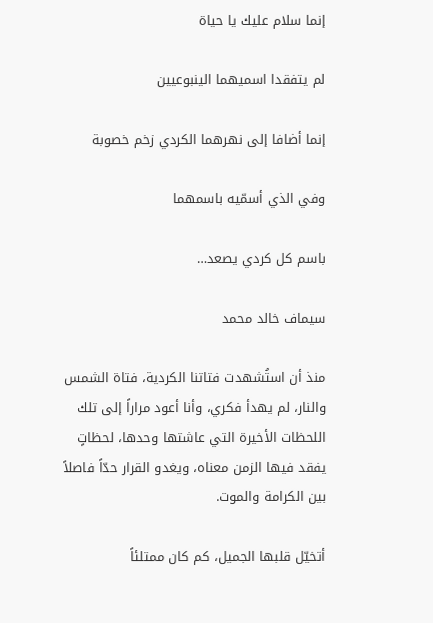إنما سلام عليك يا حياة

لم يتفقدا اسميهما الينبوعيين

إنما أضافا إلى نهرهما الكردي زخم خصوبة

وفي الذي أسمّيه باسمهما

باسم كل كردي يصعد…

سيماف خالد محمد

منذ أن استُشهدت فتاتنا الكردية، فتاة الشمس والنار، لم يهدأ فكري، وأنا أعود مراراً إلى تلك اللحظات الأخيرة التي عاشتها وحدها، لحظاتٍ يفقد فيها الزمن معناه، ويغدو القرار حدّاً فاصلاً بين الكرامة والموت.

أتخيّل قلبها الجميل، كم كان ممتلئاً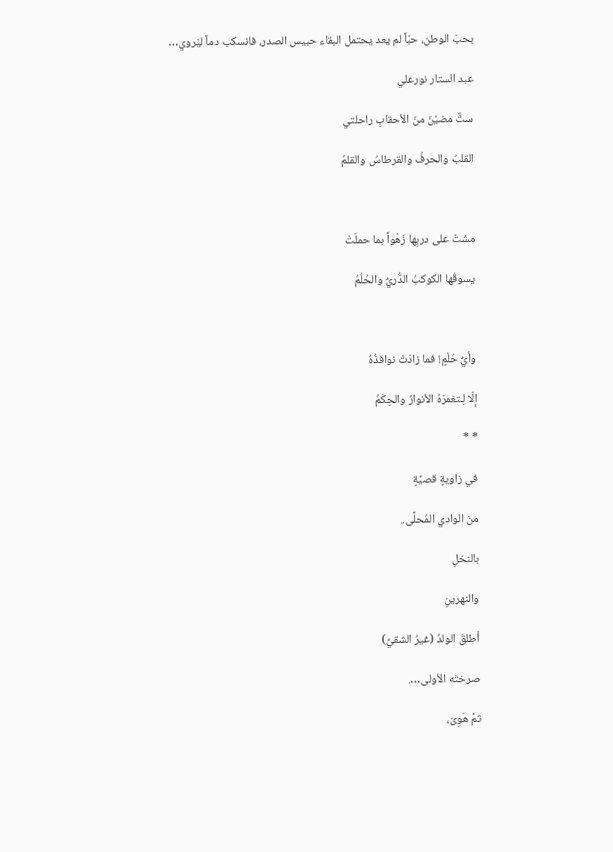بحبّ الوطن، حبّاً لم يعد يحتمل البقاء حبيس الصدر، فانسكب دماً ليَروي…

عبد الستار نورعلي

ستٌّ مضيْنَ منَ الأحقابِ راحلتي

القلبُ والحرفُ والقرطاسُ والقلمُ



مشَتْ على دربِها زَهْواً بما حملَتْ

يسوقُها الكوكبُ الدُّريُّ والحُلُمُ



وأيُّ حُلْمٍ! فما زادَتْ نوافذُهُ

إلّا لِـتغمرَهُ الأنوارُ والحِكَمُ

* *

في زاويةٍ قصيَّةٍ

منَ الوادي المُحلَّى..

بالنخلِ

والنهرينِ

أطلقَ الولدُ (غيرُ الشقيِّ)

صرختَه الأولى….

ثمَّ هَوِىَ،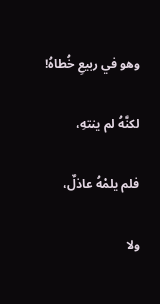وهو في ربيعِ خُطاهُ!

لكنَّهُ لم ينتهِ،

فلم يلمْهُ عاذلٌ،

ولا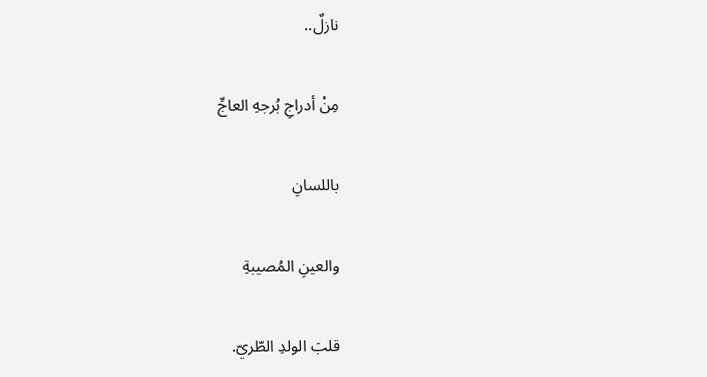نازلٌ..

مِنْ أدراجِ بُرجهِ العاجِّ

باللسانِ

والعينِ المُصيبةِ

قلبَ الولدِ الطّريّ.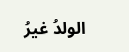الولدُ غيرُ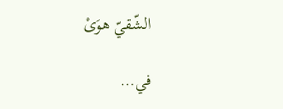الشّقيّ هوَىْ

في…